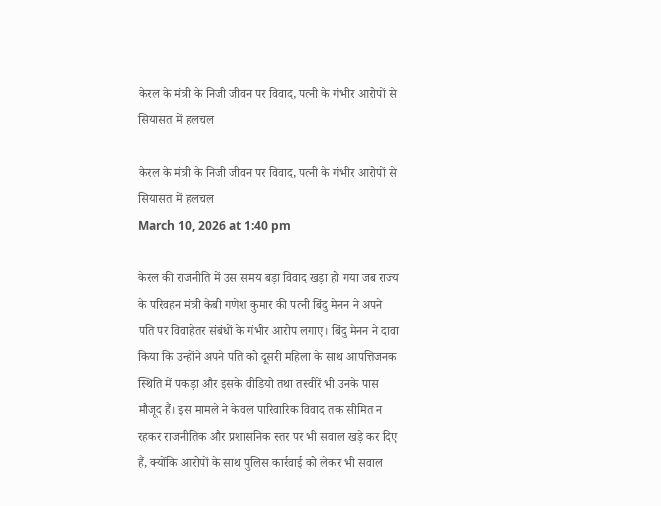केरल के मंत्री के निजी जीवन पर विवाद, पत्नी के गंभीर आरोपों से सियासत में हलचल

केरल के मंत्री के निजी जीवन पर विवाद, पत्नी के गंभीर आरोपों से सियासत में हलचल
March 10, 2026 at 1:40 pm

केरल की राजनीति में उस समय बड़ा विवाद खड़ा हो गया जब राज्य के परिवहन मंत्री केबी गणेश कुमार की पत्नी बिंदु मेनन ने अपने पति पर विवाहेतर संबंधों के गंभीर आरोप लगाए। बिंदु मेनन ने दावा किया कि उन्होंने अपने पति को दूसरी महिला के साथ आपत्तिजनक स्थिति में पकड़ा और इसके वीडियो तथा तस्वीरें भी उनके पास मौजूद हैं। इस मामले ने केवल पारिवारिक विवाद तक सीमित न रहकर राजनीतिक और प्रशासनिक स्तर पर भी सवाल खड़े कर दिए हैं, क्योंकि आरोपों के साथ पुलिस कार्रवाई को लेकर भी सवाल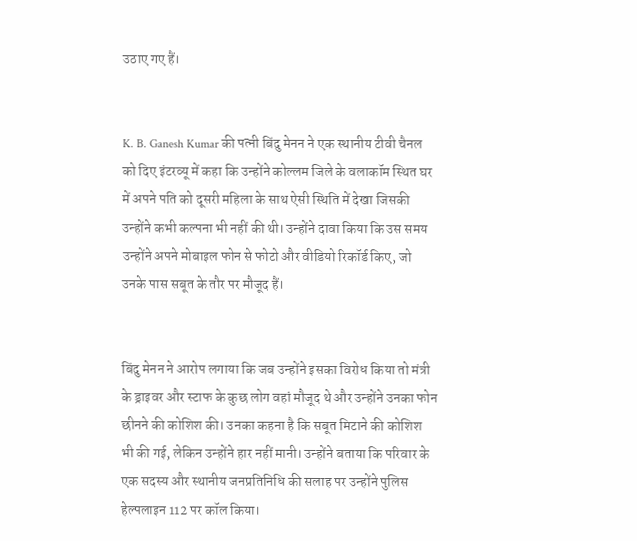उठाए गए हैं।


K. B. Ganesh Kumar की पत्नी बिंदु मेनन ने एक स्थानीय टीवी चैनल को दिए इंटरव्यू में कहा कि उन्होंने कोल्लम जिले के वलाकॉम स्थित घर में अपने पति को दूसरी महिला के साथ ऐसी स्थिति में देखा जिसकी उन्होंने कभी कल्पना भी नहीं की थी। उन्होंने दावा किया कि उस समय उन्होंने अपने मोबाइल फोन से फोटो और वीडियो रिकॉर्ड किए, जो उनके पास सबूत के तौर पर मौजूद हैं।


बिंदु मेनन ने आरोप लगाया कि जब उन्होंने इसका विरोध किया तो मंत्री के ड्राइवर और स्टाफ के कुछ लोग वहां मौजूद थे और उन्होंने उनका फोन छीनने की कोशिश की। उनका कहना है कि सबूत मिटाने की कोशिश भी की गई, लेकिन उन्होंने हार नहीं मानी। उन्होंने बताया कि परिवार के एक सदस्य और स्थानीय जनप्रतिनिधि की सलाह पर उन्होंने पुलिस हेल्पलाइन 112 पर कॉल किया।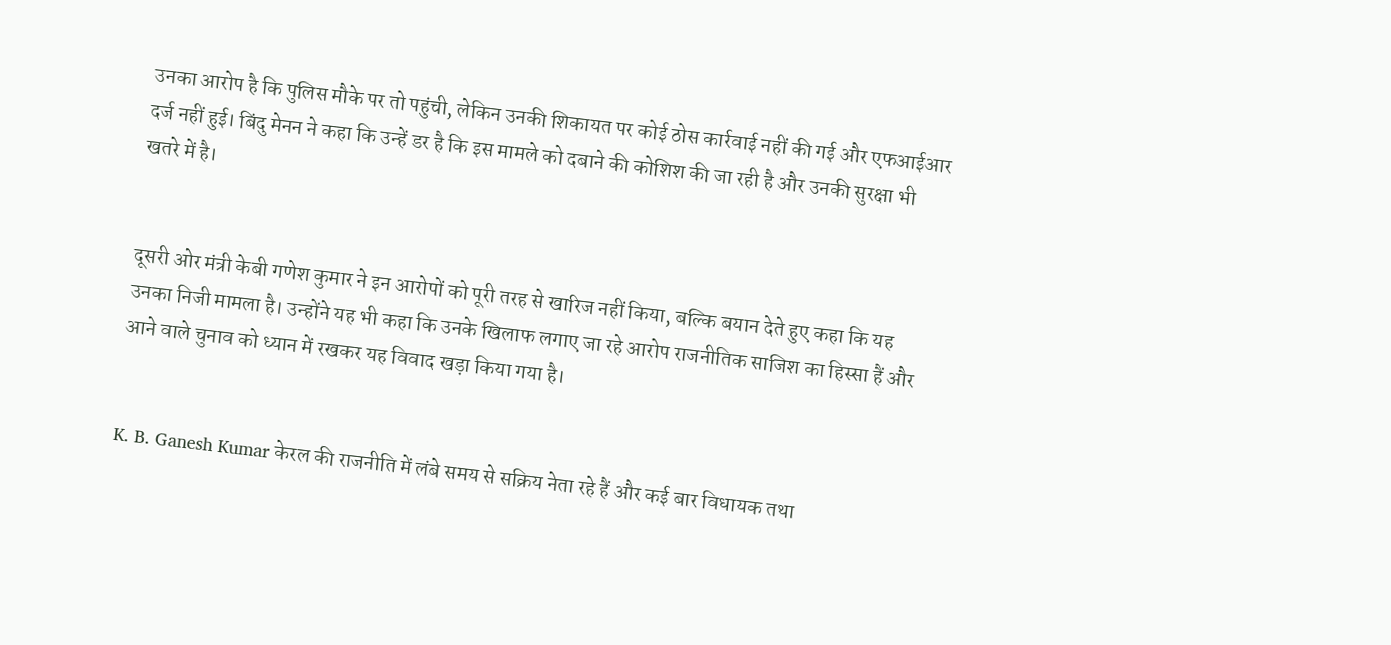उनका आरोप है कि पुलिस मौके पर तो पहुंची, लेकिन उनकी शिकायत पर कोई ठोस कार्रवाई नहीं की गई और एफआईआर दर्ज नहीं हुई। बिंदु मेनन ने कहा कि उन्हें डर है कि इस मामले को दबाने की कोशिश की जा रही है और उनकी सुरक्षा भी खतरे में है।


दूसरी ओर मंत्री केबी गणेश कुमार ने इन आरोपों को पूरी तरह से खारिज नहीं किया, बल्कि बयान देते हुए कहा कि यह उनका निजी मामला है। उन्होंने यह भी कहा कि उनके खिलाफ लगाए जा रहे आरोप राजनीतिक साजिश का हिस्सा हैं और आने वाले चुनाव को ध्यान में रखकर यह विवाद खड़ा किया गया है।


K. B. Ganesh Kumar केरल की राजनीति में लंबे समय से सक्रिय नेता रहे हैं और कई बार विधायक तथा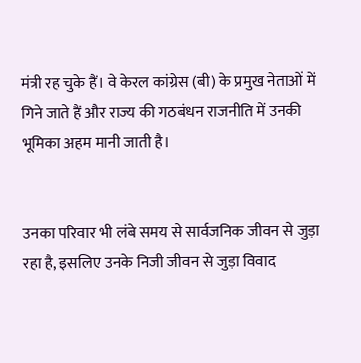मंत्री रह चुके हैं। वे केरल कांग्रेस (बी) के प्रमुख नेताओं में गिने जाते हैं और राज्य की गठबंधन राजनीति में उनकी भूमिका अहम मानी जाती है।


उनका परिवार भी लंबे समय से सार्वजनिक जीवन से जुड़ा रहा है, इसलिए उनके निजी जीवन से जुड़ा विवाद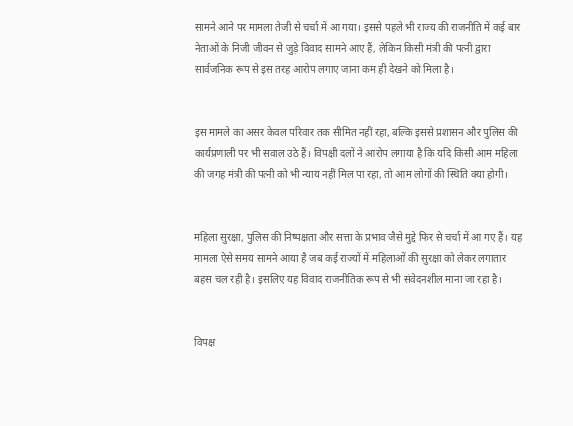सामने आने पर मामला तेजी से चर्चा में आ गया। इससे पहले भी राज्य की राजनीति में कई बार नेताओं के निजी जीवन से जुड़े विवाद सामने आए हैं, लेकिन किसी मंत्री की पत्नी द्वारा सार्वजनिक रूप से इस तरह आरोप लगाए जाना कम ही देखने को मिला है।


इस मामले का असर केवल परिवार तक सीमित नहीं रहा, बल्कि इससे प्रशासन और पुलिस की कार्यप्रणाली पर भी सवाल उठे हैं। विपक्षी दलों ने आरोप लगाया है कि यदि किसी आम महिला की जगह मंत्री की पत्नी को भी न्याय नहीं मिल पा रहा, तो आम लोगों की स्थिति क्या होगी।


महिला सुरक्षा, पुलिस की निष्पक्षता और सत्ता के प्रभाव जैसे मुद्दे फिर से चर्चा में आ गए हैं। यह मामला ऐसे समय सामने आया है जब कई राज्यों में महिलाओं की सुरक्षा को लेकर लगातार बहस चल रही है। इसलिए यह विवाद राजनीतिक रूप से भी संवेदनशील माना जा रहा है।


विपक्ष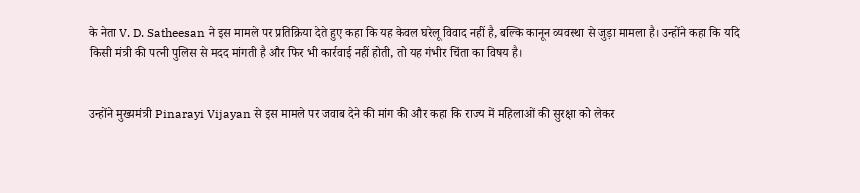के नेता V. D. Satheesan ने इस मामले पर प्रतिक्रिया देते हुए कहा कि यह केवल घरेलू विवाद नहीं है, बल्कि कानून व्यवस्था से जुड़ा मामला है। उन्होंने कहा कि यदि किसी मंत्री की पत्नी पुलिस से मदद मांगती है और फिर भी कार्रवाई नहीं होती, तो यह गंभीर चिंता का विषय है।


उन्होंने मुख्यमंत्री Pinarayi Vijayan से इस मामले पर जवाब देने की मांग की और कहा कि राज्य में महिलाओं की सुरक्षा को लेकर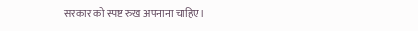सरकार को स्पष्ट रुख अपनाना चाहिए।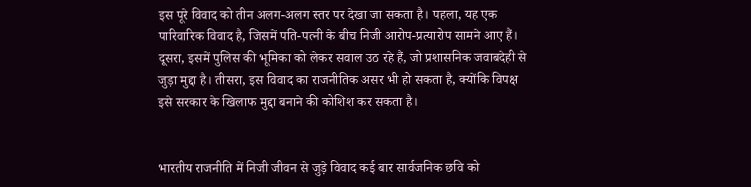इस पूरे विवाद को तीन अलग-अलग स्तर पर देखा जा सकता है। पहला, यह एक पारिवारिक विवाद है, जिसमें पति-पत्नी के बीच निजी आरोप-प्रत्यारोप सामने आए हैं। दूसरा, इसमें पुलिस की भूमिका को लेकर सवाल उठ रहे हैं, जो प्रशासनिक जवाबदेही से जुड़ा मुद्दा है। तीसरा, इस विवाद का राजनीतिक असर भी हो सकता है, क्योंकि विपक्ष इसे सरकार के खिलाफ मुद्दा बनाने की कोशिश कर सकता है।


भारतीय राजनीति में निजी जीवन से जुड़े विवाद कई बार सार्वजनिक छवि को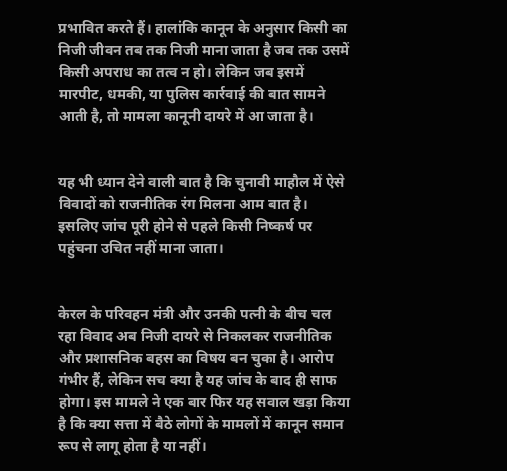प्रभावित करते हैं। हालांकि कानून के अनुसार किसी का निजी जीवन तब तक निजी माना जाता है जब तक उसमें किसी अपराध का तत्व न हो। लेकिन जब इसमें मारपीट, धमकी, या पुलिस कार्रवाई की बात सामने आती है, तो मामला कानूनी दायरे में आ जाता है।


यह भी ध्यान देने वाली बात है कि चुनावी माहौल में ऐसे विवादों को राजनीतिक रंग मिलना आम बात है। इसलिए जांच पूरी होने से पहले किसी निष्कर्ष पर पहुंचना उचित नहीं माना जाता।


केरल के परिवहन मंत्री और उनकी पत्नी के बीच चल रहा विवाद अब निजी दायरे से निकलकर राजनीतिक और प्रशासनिक बहस का विषय बन चुका है। आरोप गंभीर हैं, लेकिन सच क्या है यह जांच के बाद ही साफ होगा। इस मामले ने एक बार फिर यह सवाल खड़ा किया है कि क्या सत्ता में बैठे लोगों के मामलों में कानून समान रूप से लागू होता है या नहीं।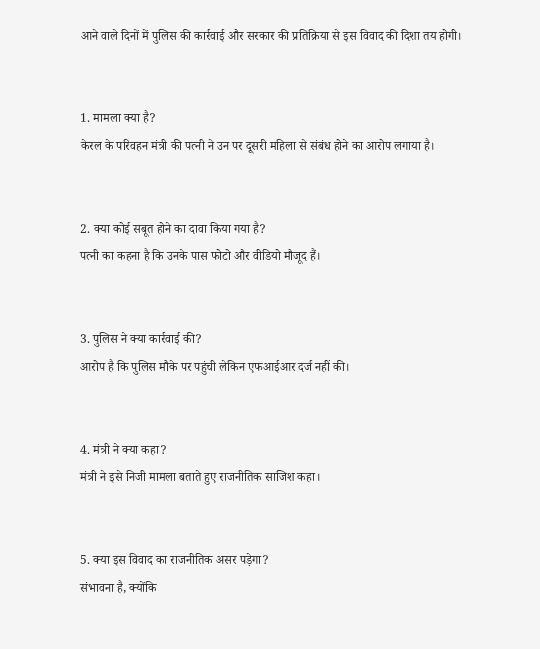आने वाले दिनों में पुलिस की कार्रवाई और सरकार की प्रतिक्रिया से इस विवाद की दिशा तय होगी।


1. मामला क्या है?
केरल के परिवहन मंत्री की पत्नी ने उन पर दूसरी महिला से संबंध होने का आरोप लगाया है।


2. क्या कोई सबूत होने का दावा किया गया है?
पत्नी का कहना है कि उनके पास फोटो और वीडियो मौजूद हैं।


3. पुलिस ने क्या कार्रवाई की?
आरोप है कि पुलिस मौके पर पहुंची लेकिन एफआईआर दर्ज नहीं की।


4. मंत्री ने क्या कहा?
मंत्री ने इसे निजी मामला बताते हुए राजनीतिक साजिश कहा।


5. क्या इस विवाद का राजनीतिक असर पड़ेगा?
संभावना है, क्योंकि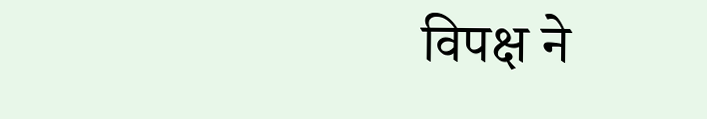विपक्ष ने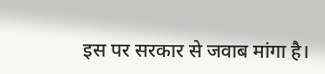इस पर सरकार से जवाब मांगा है।